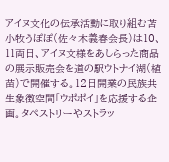アイヌ文化の伝承活動に取り組む苫小牧うぽぽ(佐々木義春会長)は10、11両日、アイヌ文様をあしらった商品の展示販売会を道の駅ウトナイ湖(植苗)で開催する。12日開業の民族共生象徴空間「ウポポイ」を応援する企画。タペストリーやストラッ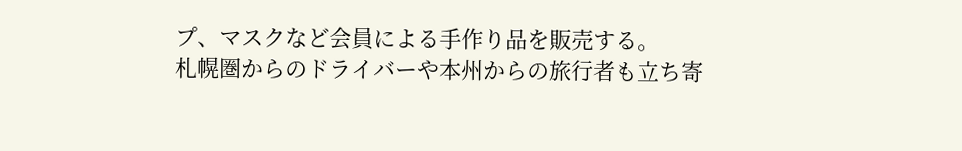プ、マスクなど会員による手作り品を販売する。
札幌圏からのドライバーや本州からの旅行者も立ち寄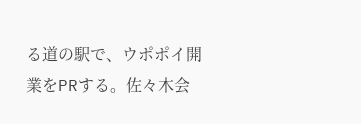る道の駅で、ウポポイ開業をPRする。佐々木会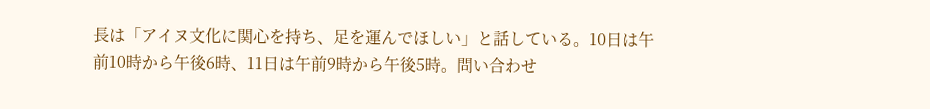長は「アイヌ文化に関心を持ち、足を運んでほしい」と話している。10日は午前10時から午後6時、11日は午前9時から午後5時。問い合わせ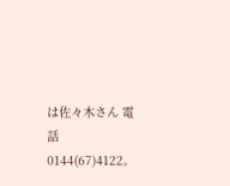は佐々木さん 電話0144(67)4122。